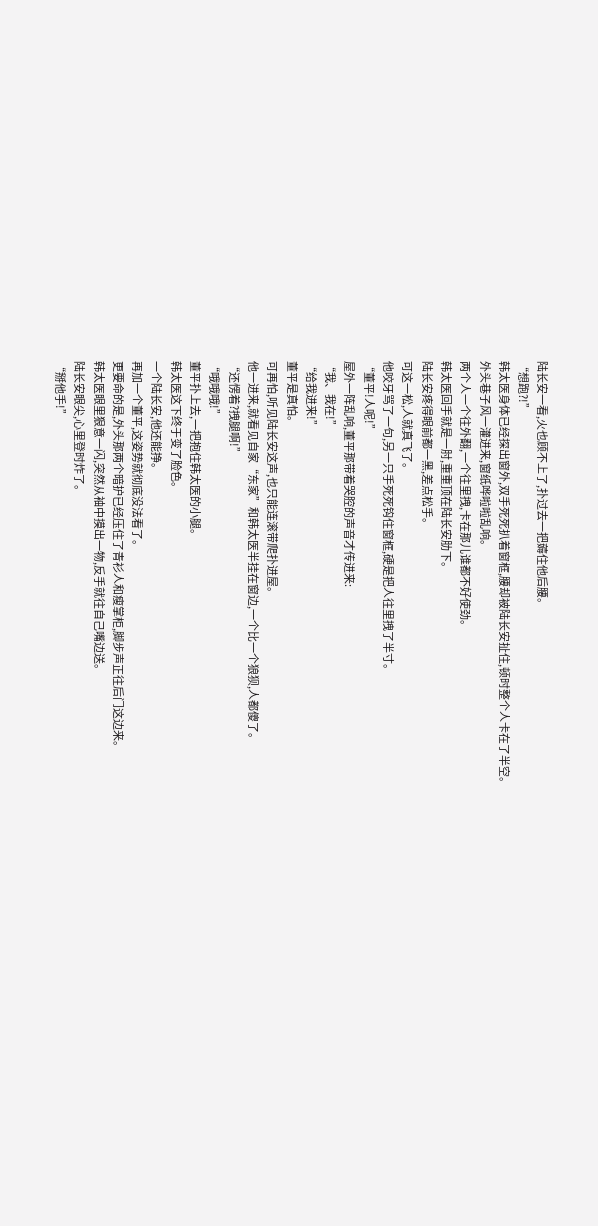陆长安一看,火也顾不上了,扑过去一把薅住他后腰。
“想跑?!”
韩太医身体已经探出窗外,双手死死扒着窗框,腰却被陆长安扯住,顿时整个人卡在了半空。
外头巷子风一灌进来,窗纸哗啦啦乱响。
两个人一个往外翻,一个往里拽,卡在那儿谁都不好使劲。
韩太医回手就是一肘,重重顶在陆长安肋下。
陆长安疼得眼前都一黑,差点松手。
可这一松,人就真飞了。
他咬牙骂了一句,另一只手死死钩住窗框,硬是把人往里拽了半寸。
“董平!人呢!”
屋外一阵乱响,董平那带着哭腔的声音才传进来:
“我、我在!”
“给我进来!”
董平是真怕。
可再怕,听见陆长安这声,也只能连滚带爬扑进屋。
他一进来,就看见自家“东家”和韩太医半挂在窗边,一个比一个狼狈,人都傻了。
“还愣着?拽腿啊!”
“哦哦哦!”
董平扑上去,一把抱住韩太医的小腿。
韩太医这下终于变了脸色。
一个陆长安,他还能挣。
再加一个董平,这姿势就彻底没法看了。
更要命的是,外头那两个暗护已经压住了青衫人和瘦掌柜,脚步声正往后门这边来。
韩太医眼里狠意一闪,突然从袖中摸出一物,反手就往自己嘴边送。
陆长安眼尖,心里登时炸了。
“掰他手!”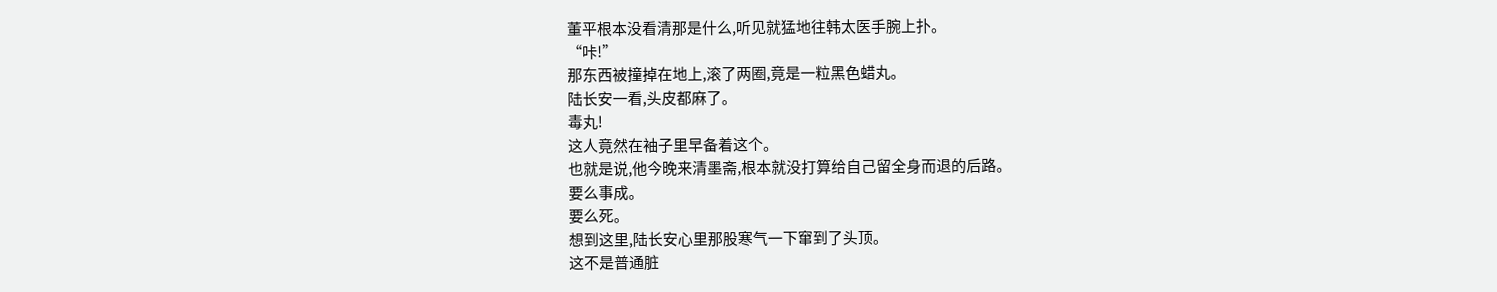董平根本没看清那是什么,听见就猛地往韩太医手腕上扑。
“咔!”
那东西被撞掉在地上,滚了两圈,竟是一粒黑色蜡丸。
陆长安一看,头皮都麻了。
毒丸!
这人竟然在袖子里早备着这个。
也就是说,他今晚来清墨斋,根本就没打算给自己留全身而退的后路。
要么事成。
要么死。
想到这里,陆长安心里那股寒气一下窜到了头顶。
这不是普通脏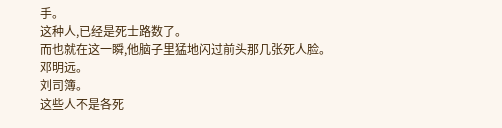手。
这种人,已经是死士路数了。
而也就在这一瞬,他脑子里猛地闪过前头那几张死人脸。
邓明远。
刘司簿。
这些人不是各死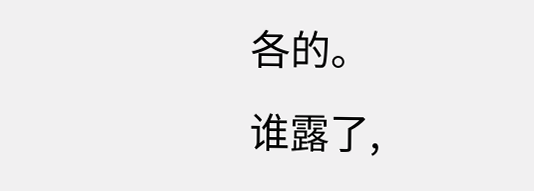各的。
谁露了,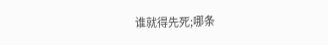谁就得先死;哪条